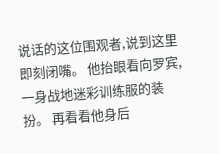说话的这位围观者,说到这里即刻闭嘴。 他抬眼看向罗宾,一身战地迷彩训练服的装扮。 再看看他身后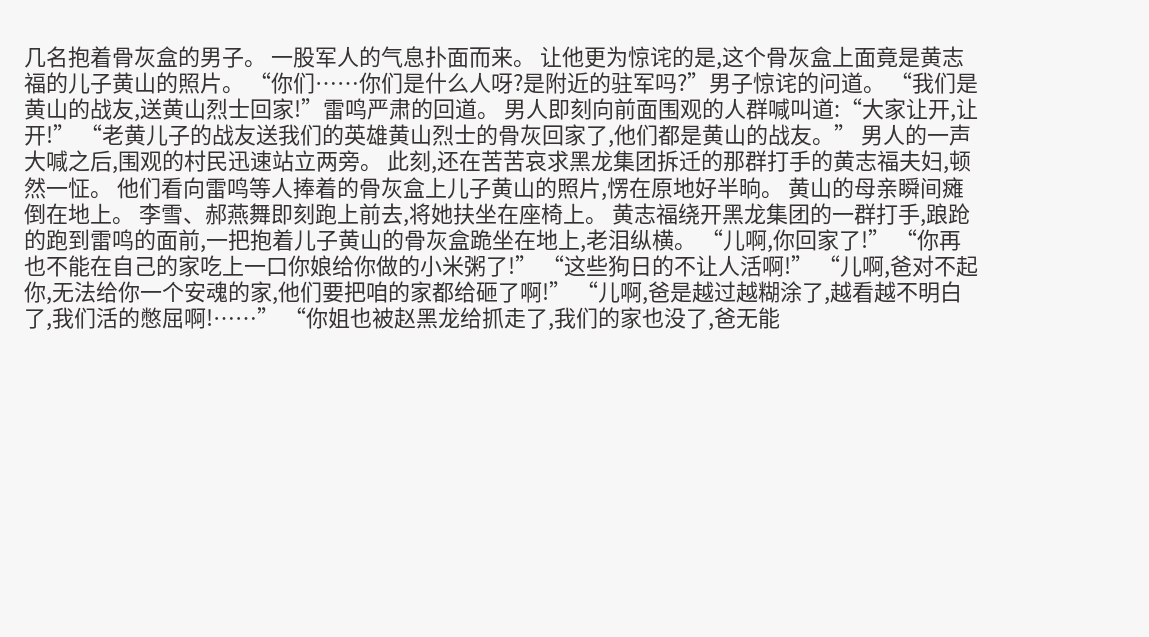几名抱着骨灰盒的男子。 一股军人的气息扑面而来。 让他更为惊诧的是,这个骨灰盒上面竟是黄志福的儿子黄山的照片。 “你们……你们是什么人呀?是附近的驻军吗?”男子惊诧的问道。 “我们是黄山的战友,送黄山烈士回家!”雷鸣严肃的回道。 男人即刻向前面围观的人群喊叫道:“大家让开,让开!” “老黄儿子的战友送我们的英雄黄山烈士的骨灰回家了,他们都是黄山的战友。” 男人的一声大喊之后,围观的村民迅速站立两旁。 此刻,还在苦苦哀求黑龙集团拆迁的那群打手的黄志福夫妇,顿然一怔。 他们看向雷鸣等人捧着的骨灰盒上儿子黄山的照片,愣在原地好半晌。 黄山的母亲瞬间瘫倒在地上。 李雪、郝燕舞即刻跑上前去,将她扶坐在座椅上。 黄志福绕开黑龙集团的一群打手,踉跄的跑到雷鸣的面前,一把抱着儿子黄山的骨灰盒跪坐在地上,老泪纵横。 “儿啊,你回家了!” “你再也不能在自己的家吃上一口你娘给你做的小米粥了!” “这些狗日的不让人活啊!” “儿啊,爸对不起你,无法给你一个安魂的家,他们要把咱的家都给砸了啊!” “儿啊,爸是越过越糊涂了,越看越不明白了,我们活的憋屈啊!……” “你姐也被赵黑龙给抓走了,我们的家也没了,爸无能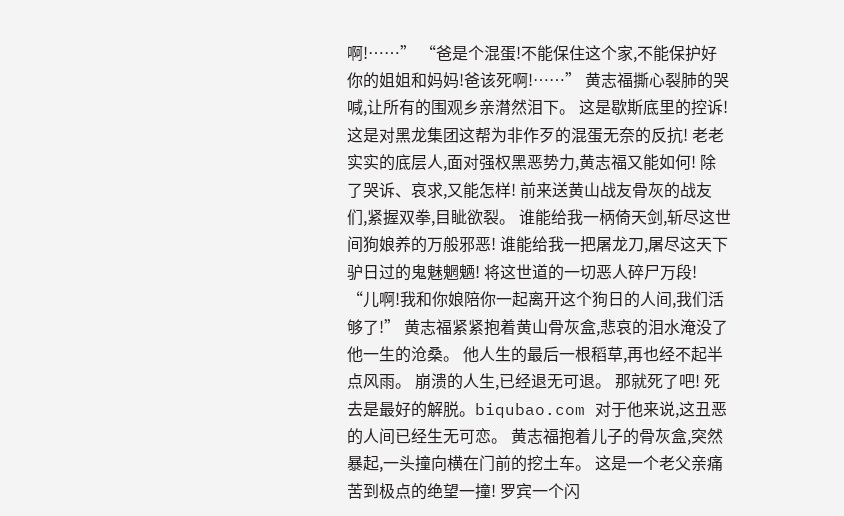啊!……” “爸是个混蛋!不能保住这个家,不能保护好你的姐姐和妈妈!爸该死啊!……” 黄志福撕心裂肺的哭喊,让所有的围观乡亲潸然泪下。 这是歇斯底里的控诉! 这是对黑龙集团这帮为非作歹的混蛋无奈的反抗! 老老实实的底层人,面对强权黑恶势力,黄志福又能如何! 除了哭诉、哀求,又能怎样! 前来送黄山战友骨灰的战友们,紧握双拳,目眦欲裂。 谁能给我一柄倚天剑,斩尽这世间狗娘养的万般邪恶! 谁能给我一把屠龙刀,屠尽这天下驴日过的鬼魅魍魉! 将这世道的一切恶人碎尸万段! “儿啊!我和你娘陪你一起离开这个狗日的人间,我们活够了!” 黄志福紧紧抱着黄山骨灰盒,悲哀的泪水淹没了他一生的沧桑。 他人生的最后一根稻草,再也经不起半点风雨。 崩溃的人生,已经退无可退。 那就死了吧! 死去是最好的解脱。biqubao.com 对于他来说,这丑恶的人间已经生无可恋。 黄志福抱着儿子的骨灰盒,突然暴起,一头撞向横在门前的挖土车。 这是一个老父亲痛苦到极点的绝望一撞! 罗宾一个闪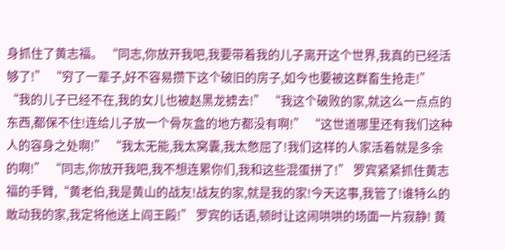身抓住了黄志福。 “同志,你放开我吧,我要带着我的儿子离开这个世界,我真的已经活够了!” “穷了一辈子,好不容易攒下这个破旧的房子,如今也要被这群畜生抢走!” “我的儿子已经不在,我的女儿也被赵黑龙掳去!” “我这个破败的家,就这么一点点的东西,都保不住!连给儿子放一个骨灰盒的地方都没有啊!” “这世道哪里还有我们这种人的容身之处啊!” “我太无能,我太窝囊,我太憋屈了!我们这样的人家活着就是多余的啊!” “同志,你放开我吧,我不想连累你们,我和这些混蛋拼了!” 罗宾紧紧抓住黄志福的手臂,“黄老伯,我是黄山的战友!战友的家,就是我的家!今天这事,我管了!谁特么的敢动我的家,我定将他送上阎王殿!” 罗宾的话语,顿时让这闹哄哄的场面一片寂静! 黄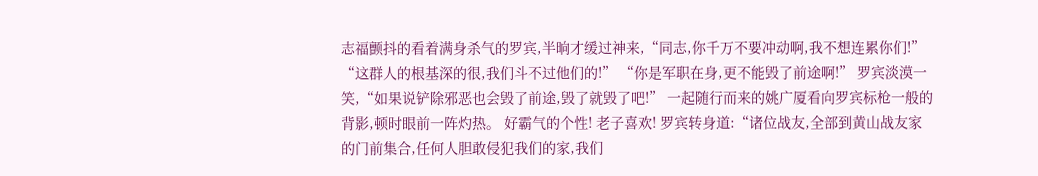志福颤抖的看着满身杀气的罗宾,半晌才缓过神来,“同志,你千万不要冲动啊,我不想连累你们!” “这群人的根基深的很,我们斗不过他们的!” “你是军职在身,更不能毁了前途啊!” 罗宾淡漠一笑,“如果说铲除邪恶也会毁了前途,毁了就毁了吧!” 一起随行而来的姚广厦看向罗宾标枪一般的背影,顿时眼前一阵灼热。 好霸气的个性! 老子喜欢! 罗宾转身道:“诸位战友,全部到黄山战友家的门前集合,任何人胆敢侵犯我们的家,我们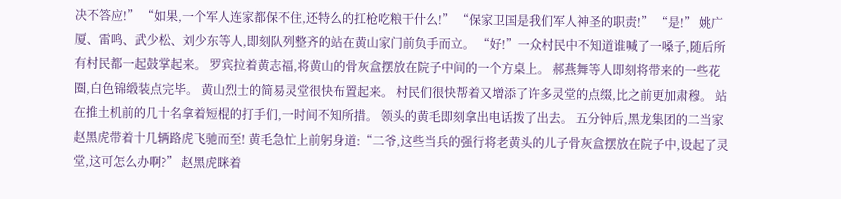决不答应!” “如果,一个军人连家都保不住,还特么的扛枪吃粮干什么!” “保家卫国是我们军人神圣的职责!” “是!” 姚广厦、雷鸣、武少松、刘少东等人,即刻队列整齐的站在黄山家门前负手而立。 “好!”一众村民中不知道谁喊了一嗓子,随后所有村民都一起鼓掌起来。 罗宾拉着黄志福,将黄山的骨灰盒摆放在院子中间的一个方桌上。 郝燕舞等人即刻将带来的一些花圈,白色锦缎装点完毕。 黄山烈士的简易灵堂很快布置起来。 村民们很快帮着又增添了许多灵堂的点缀,比之前更加肃穆。 站在推土机前的几十名拿着短棍的打手们,一时间不知所措。 领头的黄毛即刻拿出电话拨了出去。 五分钟后,黑龙集团的二当家赵黑虎带着十几辆路虎飞驰而至! 黄毛急忙上前躬身道:“二爷,这些当兵的强行将老黄头的儿子骨灰盒摆放在院子中,设起了灵堂,这可怎么办啊?” 赵黑虎眯着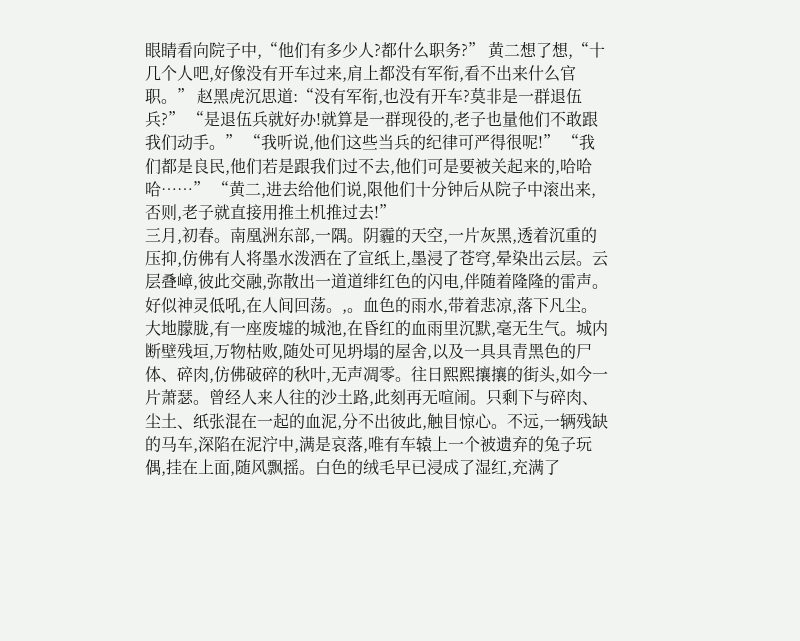眼睛看向院子中,“他们有多少人?都什么职务?” 黄二想了想,“十几个人吧,好像没有开车过来,肩上都没有军衔,看不出来什么官职。” 赵黑虎沉思道:“没有军衔,也没有开车?莫非是一群退伍兵?” “是退伍兵就好办!就算是一群现役的,老子也量他们不敢跟我们动手。” “我听说,他们这些当兵的纪律可严得很呢!” “我们都是良民,他们若是跟我们过不去,他们可是要被关起来的,哈哈哈……” “黄二,进去给他们说,限他们十分钟后从院子中滚出来,否则,老子就直接用推土机推过去!”
三月,初春。南凰洲东部,一隅。阴霾的天空,一片灰黑,透着沉重的压抑,仿佛有人将墨水泼洒在了宣纸上,墨浸了苍穹,晕染出云层。云层叠嶂,彼此交融,弥散出一道道绯红色的闪电,伴随着隆隆的雷声。好似神灵低吼,在人间回荡。,。血色的雨水,带着悲凉,落下凡尘。大地朦胧,有一座废墟的城池,在昏红的血雨里沉默,毫无生气。城内断壁残垣,万物枯败,随处可见坍塌的屋舍,以及一具具青黑色的尸体、碎肉,仿佛破碎的秋叶,无声凋零。往日熙熙攘攘的街头,如今一片萧瑟。曾经人来人往的沙土路,此刻再无喧闹。只剩下与碎肉、尘土、纸张混在一起的血泥,分不出彼此,触目惊心。不远,一辆残缺的马车,深陷在泥泞中,满是哀落,唯有车辕上一个被遗弃的兔子玩偶,挂在上面,随风飘摇。白色的绒毛早已浸成了湿红,充满了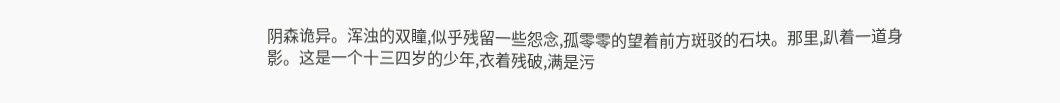阴森诡异。浑浊的双瞳,似乎残留一些怨念,孤零零的望着前方斑驳的石块。那里,趴着一道身影。这是一个十三四岁的少年,衣着残破,满是污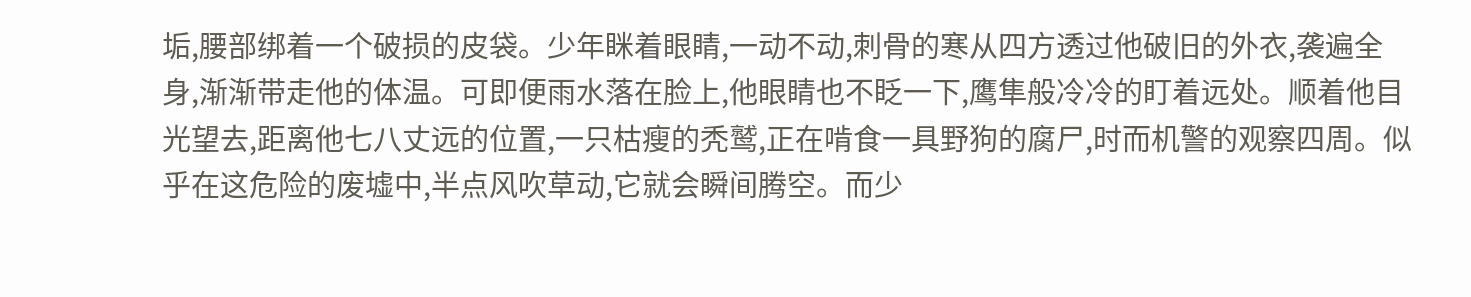垢,腰部绑着一个破损的皮袋。少年眯着眼睛,一动不动,刺骨的寒从四方透过他破旧的外衣,袭遍全身,渐渐带走他的体温。可即便雨水落在脸上,他眼睛也不眨一下,鹰隼般冷冷的盯着远处。顺着他目光望去,距离他七八丈远的位置,一只枯瘦的秃鹫,正在啃食一具野狗的腐尸,时而机警的观察四周。似乎在这危险的废墟中,半点风吹草动,它就会瞬间腾空。而少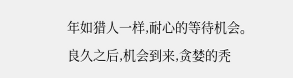年如猎人一样,耐心的等待机会。良久之后,机会到来,贪婪的秃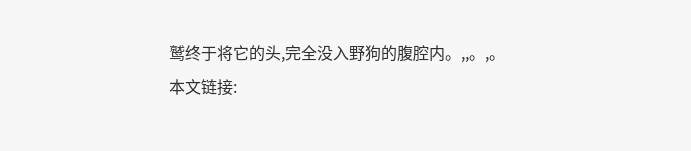鹫终于将它的头,完全没入野狗的腹腔内。,,。,。
本文链接: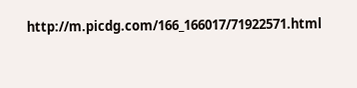http://m.picdg.com/166_166017/71922571.html